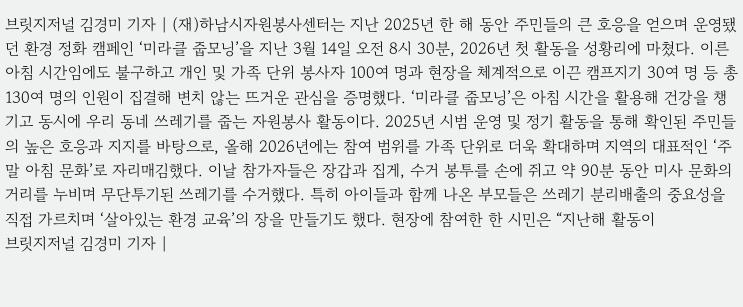브릿지저널 김경미 기자 | (재)하남시자원봉사센터는 지난 2025년 한 해 동안 주민들의 큰 호응을 얻으며 운영됐던 환경 정화 캠페인 ‘미라클 줍모닝’을 지난 3월 14일 오전 8시 30분, 2026년 첫 활동을 성황리에 마쳤다. 이른 아침 시간임에도 불구하고 개인 및 가족 단위 봉사자 100여 명과 현장을 체계적으로 이끈 캠프지기 30여 명 등 총 130여 명의 인원이 집결해 변치 않는 뜨거운 관심을 증명했다. ‘미라클 줍모닝’은 아침 시간을 활용해 건강을 챙기고 동시에 우리 동네 쓰레기를 줍는 자원봉사 활동이다. 2025년 시범 운영 및 정기 활동을 통해 확인된 주민들의 높은 호응과 지지를 바탕으로, 올해 2026년에는 참여 범위를 가족 단위로 더욱 확대하며 지역의 대표적인 ‘주말 아침 문화’로 자리매김했다. 이날 참가자들은 장갑과 집게, 수거 봉투를 손에 쥐고 약 90분 동안 미사 문화의 거리를 누비며 무단투기된 쓰레기를 수거했다. 특히 아이들과 함께 나온 부모들은 쓰레기 분리배출의 중요성을 직접 가르치며 ‘살아있는 환경 교육’의 장을 만들기도 했다. 현장에 참여한 한 시민은 “지난해 활동이
브릿지저널 김경미 기자 |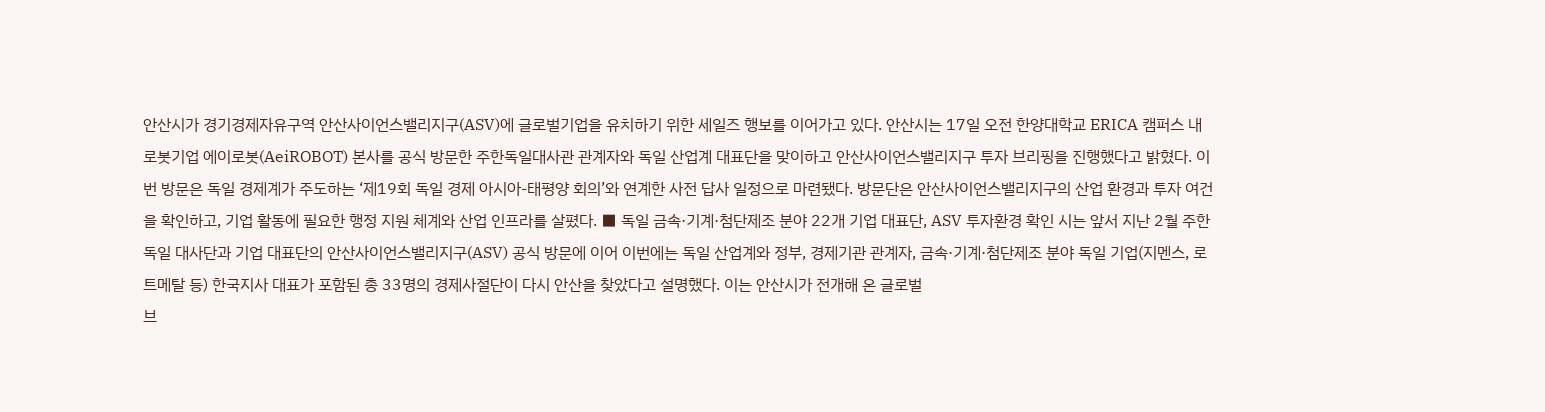안산시가 경기경제자유구역 안산사이언스밸리지구(ASV)에 글로벌기업을 유치하기 위한 세일즈 행보를 이어가고 있다. 안산시는 17일 오전 한양대학교 ERICA 캠퍼스 내 로봇기업 에이로봇(AeiROBOT) 본사를 공식 방문한 주한독일대사관 관계자와 독일 산업계 대표단을 맞이하고 안산사이언스밸리지구 투자 브리핑을 진행했다고 밝혔다. 이번 방문은 독일 경제계가 주도하는 ‘제19회 독일 경제 아시아-태평양 회의’와 연계한 사전 답사 일정으로 마련됐다. 방문단은 안산사이언스밸리지구의 산업 환경과 투자 여건을 확인하고, 기업 활동에 필요한 행정 지원 체계와 산업 인프라를 살폈다. ■ 독일 금속·기계·첨단제조 분야 22개 기업 대표단, ASV 투자환경 확인 시는 앞서 지난 2월 주한 독일 대사단과 기업 대표단의 안산사이언스밸리지구(ASV) 공식 방문에 이어 이번에는 독일 산업계와 정부, 경제기관 관계자, 금속·기계·첨단제조 분야 독일 기업(지멘스, 로트메탈 등) 한국지사 대표가 포함된 총 33명의 경제사절단이 다시 안산을 찾았다고 설명했다. 이는 안산시가 전개해 온 글로벌
브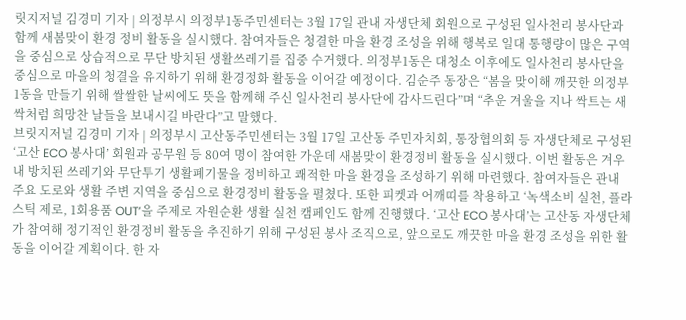릿지저널 김경미 기자 | 의정부시 의정부1동주민센터는 3월 17일 관내 자생단체 회원으로 구성된 일사천리 봉사단과 함께 새봄맞이 환경 정비 활동을 실시했다. 참여자들은 청결한 마을 환경 조성을 위해 행복로 일대 통행량이 많은 구역을 중심으로 상습적으로 무단 방치된 생활쓰레기를 집중 수거했다. 의정부1동은 대청소 이후에도 일사천리 봉사단을 중심으로 마을의 청결을 유지하기 위해 환경정화 활동을 이어갈 예정이다. 김순주 동장은 “봄을 맞이해 깨끗한 의정부1동을 만들기 위해 쌀쌀한 날씨에도 뜻을 함께해 주신 일사천리 봉사단에 감사드린다”며 “추운 겨울을 지나 싹트는 새싹처럼 희망찬 날들을 보내시길 바란다”고 말했다.
브릿지저널 김경미 기자 | 의정부시 고산동주민센터는 3월 17일 고산동 주민자치회, 통장협의회 등 자생단체로 구성된 ‘고산 ECO 봉사대’ 회원과 공무원 등 80여 명이 참여한 가운데 새봄맞이 환경정비 활동을 실시했다. 이번 활동은 겨우내 방치된 쓰레기와 무단투기 생활폐기물을 정비하고 쾌적한 마을 환경을 조성하기 위해 마련했다. 참여자들은 관내 주요 도로와 생활 주변 지역을 중심으로 환경정비 활동을 펼쳤다. 또한 피켓과 어깨띠를 착용하고 ‘녹색소비 실천, 플라스틱 제로, 1회용품 OUT’을 주제로 자원순환 생활 실천 캠페인도 함께 진행했다. ‘고산 ECO 봉사대’는 고산동 자생단체가 참여해 정기적인 환경정비 활동을 추진하기 위해 구성된 봉사 조직으로, 앞으로도 깨끗한 마을 환경 조성을 위한 활동을 이어갈 계획이다. 한 자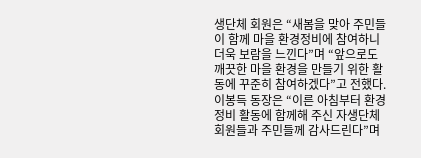생단체 회원은 “새봄을 맞아 주민들이 함께 마을 환경정비에 참여하니 더욱 보람을 느낀다”며 “앞으로도 깨끗한 마을 환경을 만들기 위한 활동에 꾸준히 참여하겠다”고 전했다. 이봉득 동장은 “이른 아침부터 환경정비 활동에 함께해 주신 자생단체 회원들과 주민들께 감사드린다”며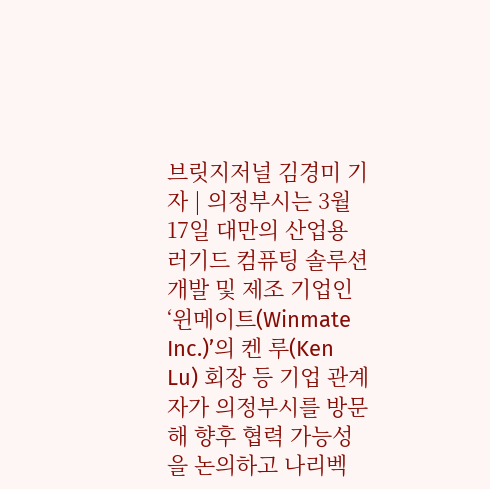브릿지저널 김경미 기자 | 의정부시는 3월 17일 대만의 산업용 러기드 컴퓨팅 솔루션 개발 및 제조 기업인 ‘윈메이트(Winmate Inc.)’의 켄 루(Ken Lu) 회장 등 기업 관계자가 의정부시를 방문해 향후 협력 가능성을 논의하고 나리벡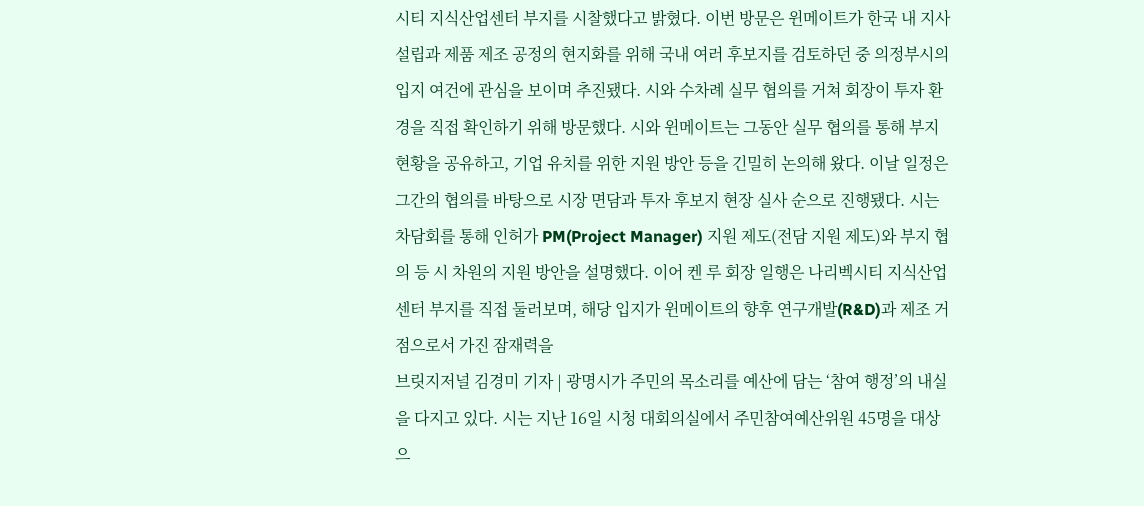시티 지식산업센터 부지를 시찰했다고 밝혔다. 이번 방문은 윈메이트가 한국 내 지사 설립과 제품 제조 공정의 현지화를 위해 국내 여러 후보지를 검토하던 중 의정부시의 입지 여건에 관심을 보이며 추진됐다. 시와 수차례 실무 협의를 거쳐 회장이 투자 환경을 직접 확인하기 위해 방문했다. 시와 윈메이트는 그동안 실무 협의를 통해 부지 현황을 공유하고, 기업 유치를 위한 지원 방안 등을 긴밀히 논의해 왔다. 이날 일정은 그간의 협의를 바탕으로 시장 면담과 투자 후보지 현장 실사 순으로 진행됐다. 시는 차담회를 통해 인허가 PM(Project Manager) 지원 제도(전담 지원 제도)와 부지 협의 등 시 차원의 지원 방안을 설명했다. 이어 켄 루 회장 일행은 나리벡시티 지식산업센터 부지를 직접 둘러보며, 해당 입지가 윈메이트의 향후 연구개발(R&D)과 제조 거점으로서 가진 잠재력을
브릿지저널 김경미 기자 | 광명시가 주민의 목소리를 예산에 담는 ‘참여 행정’의 내실을 다지고 있다. 시는 지난 16일 시청 대회의실에서 주민참여예산위원 45명을 대상으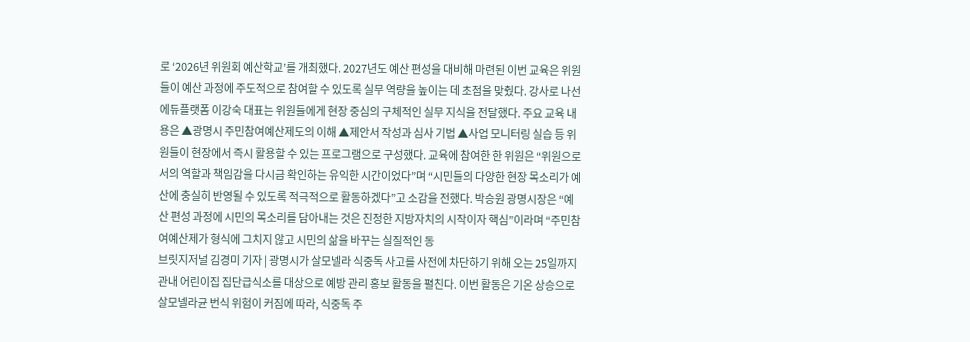로 ‘2026년 위원회 예산학교’를 개최했다. 2027년도 예산 편성을 대비해 마련된 이번 교육은 위원들이 예산 과정에 주도적으로 참여할 수 있도록 실무 역량을 높이는 데 초점을 맞췄다. 강사로 나선 에듀플랫폼 이강숙 대표는 위원들에게 현장 중심의 구체적인 실무 지식을 전달했다. 주요 교육 내용은 ▲광명시 주민참여예산제도의 이해 ▲제안서 작성과 심사 기법 ▲사업 모니터링 실습 등 위원들이 현장에서 즉시 활용할 수 있는 프로그램으로 구성했다. 교육에 참여한 한 위원은 “위원으로서의 역할과 책임감을 다시금 확인하는 유익한 시간이었다”며 “시민들의 다양한 현장 목소리가 예산에 충실히 반영될 수 있도록 적극적으로 활동하겠다”고 소감을 전했다. 박승원 광명시장은 “예산 편성 과정에 시민의 목소리를 담아내는 것은 진정한 지방자치의 시작이자 핵심”이라며 “주민참여예산제가 형식에 그치지 않고 시민의 삶을 바꾸는 실질적인 동
브릿지저널 김경미 기자 | 광명시가 살모넬라 식중독 사고를 사전에 차단하기 위해 오는 25일까지 관내 어린이집 집단급식소를 대상으로 예방 관리 홍보 활동을 펼친다. 이번 활동은 기온 상승으로 살모넬라균 번식 위험이 커짐에 따라, 식중독 주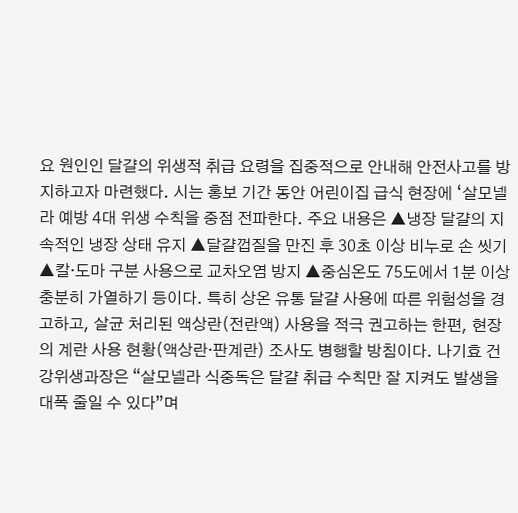요 원인인 달걀의 위생적 취급 요령을 집중적으로 안내해 안전사고를 방지하고자 마련했다. 시는 홍보 기간 동안 어린이집 급식 현장에 ‘살모넬라 예방 4대 위생 수칙을 중점 전파한다. 주요 내용은 ▲냉장 달걀의 지속적인 냉장 상태 유지 ▲달걀껍질을 만진 후 30초 이상 비누로 손 씻기 ▲칼·도마 구분 사용으로 교차오염 방지 ▲중심온도 75도에서 1분 이상 충분히 가열하기 등이다. 특히 상온 유통 달걀 사용에 따른 위험성을 경고하고, 살균 처리된 액상란(전란액) 사용을 적극 권고하는 한편, 현장의 계란 사용 현황(액상란·판계란) 조사도 병행할 방침이다. 나기효 건강위생과장은 “살모넬라 식중독은 달걀 취급 수칙만 잘 지켜도 발생을 대폭 줄일 수 있다”며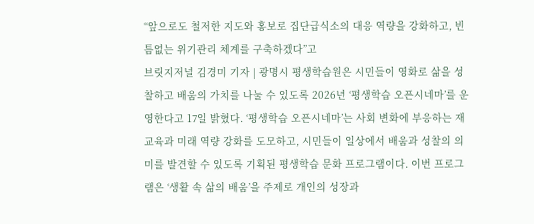“앞으로도 철저한 지도와 홍보로 집단급식소의 대응 역량을 강화하고, 빈틈없는 위기관리 체계를 구축하겠다”고
브릿지저널 김경미 기자 | 광명시 평생학습원은 시민들이 영화로 삶을 성찰하고 배움의 가치를 나눌 수 있도록 2026년 ‘평생학습 오픈시네마’를 운영한다고 17일 밝혔다. ‘평생학습 오픈시네마’는 사회 변화에 부응하는 재교육과 미래 역량 강화를 도모하고, 시민들이 일상에서 배움과 성찰의 의미를 발견할 수 있도록 기획된 평생학습 문화 프로그램이다. 이번 프로그램은 ‘생활 속 삶의 배움’을 주제로 개인의 성장과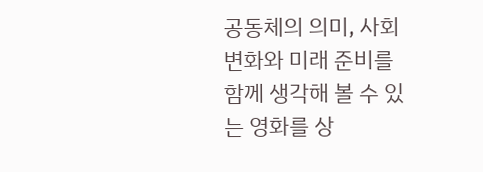공동체의 의미, 사회 변화와 미래 준비를 함께 생각해 볼 수 있는 영화를 상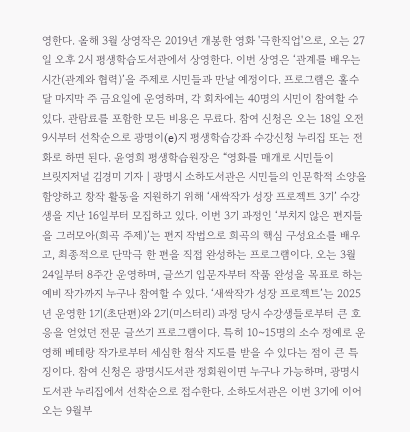영한다. 올해 3월 상영작은 2019년 개봉한 영화 '극한직업'으로, 오는 27일 오후 2시 평생학습도서관에서 상영한다. 이번 상영은 ‘관계를 배우는 시간(관계와 협력)’을 주제로 시민들과 만날 예정이다. 프로그램은 홀수달 마지막 주 금요일에 운영하며, 각 회차에는 40명의 시민이 참여할 수 있다. 관람료를 포함한 모든 비용은 무료다. 참여 신청은 오는 18일 오전 9시부터 선착순으로 광명이(e)지 평생학습강좌 수강신청 누리집 또는 전화로 하면 된다. 윤영희 평생학습원장은 “영화를 매개로 시민들이
브릿지저널 김경미 기자 | 광명시 소하도서관은 시민들의 인문학적 소양을 함양하고 창작 활동을 지원하기 위해 ‘새싹작가 성장 프로젝트 3기’ 수강생을 지난 16일부터 모집하고 있다. 이번 3기 과정인 ‘부치지 않은 편지들을 그러모아(희곡 주제)’는 편지 작법으로 희곡의 핵심 구성요소를 배우고, 최종적으로 단막극 한 편을 직접 완성하는 프로그램이다. 오는 3월 24일부터 8주간 운영하며, 글쓰기 입문자부터 작품 완성을 목표로 하는 예비 작가까지 누구나 참여할 수 있다. ‘새싹작가 성장 프로젝트’는 2025년 운영한 1기(초단편)와 2기(미스터리) 과정 당시 수강생들로부터 큰 호응을 얻었던 전문 글쓰기 프로그램이다. 특히 10~15명의 소수 정예로 운영해 베테랑 작가로부터 세심한 첨삭 지도를 받을 수 있다는 점이 큰 특징이다. 참여 신청은 광명시도서관 정회원이면 누구나 가능하며, 광명시도서관 누리집에서 선착순으로 접수한다. 소하도서관은 이번 3기에 이어 오는 9월부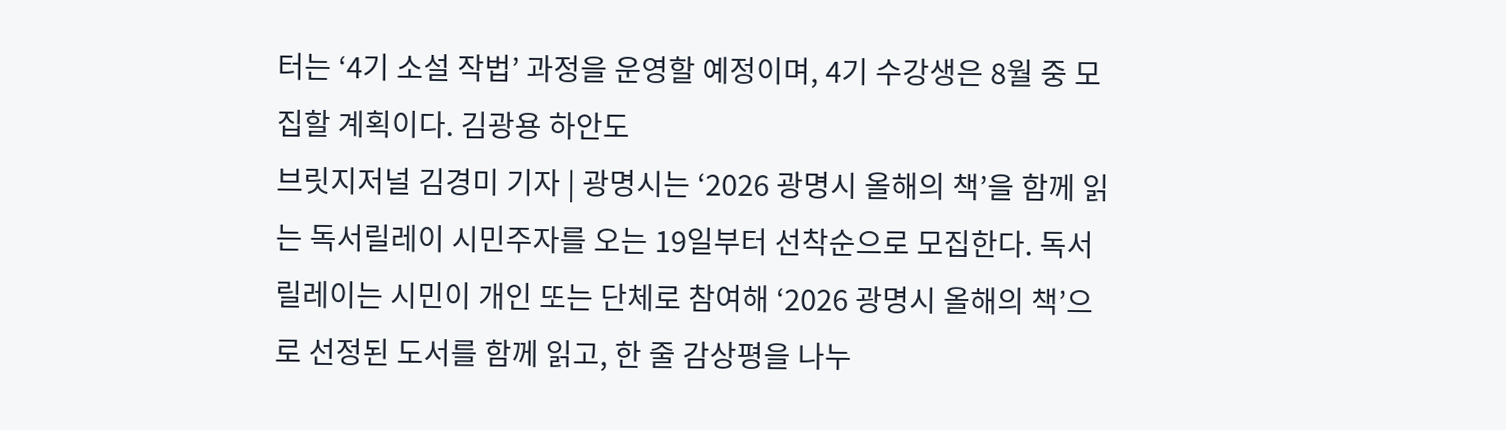터는 ‘4기 소설 작법’ 과정을 운영할 예정이며, 4기 수강생은 8월 중 모집할 계획이다. 김광용 하안도
브릿지저널 김경미 기자 | 광명시는 ‘2026 광명시 올해의 책’을 함께 읽는 독서릴레이 시민주자를 오는 19일부터 선착순으로 모집한다. 독서릴레이는 시민이 개인 또는 단체로 참여해 ‘2026 광명시 올해의 책’으로 선정된 도서를 함께 읽고, 한 줄 감상평을 나누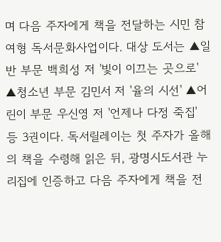며 다음 주자에게 책을 전달하는 시민 참여형 독서문화사업이다. 대상 도서는 ▲일반 부문 백희성 저 '빛이 이끄는 곳으로' ▲청소년 부문 김민서 저 '율의 시선' ▲어린이 부문 우신영 저 '언제나 다정 죽집' 등 3권이다. 독서릴레이는 첫 주자가 올해의 책을 수령해 읽은 뒤, 광명시도서관 누리집에 인증하고 다음 주자에게 책을 전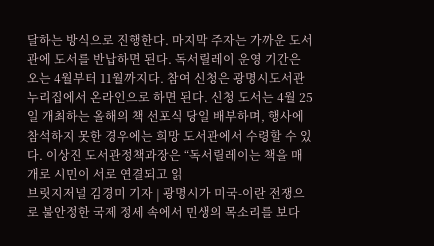달하는 방식으로 진행한다. 마지막 주자는 가까운 도서관에 도서를 반납하면 된다. 독서릴레이 운영 기간은 오는 4월부터 11월까지다. 참여 신청은 광명시도서관 누리집에서 온라인으로 하면 된다. 신청 도서는 4월 25일 개최하는 올해의 책 선포식 당일 배부하며, 행사에 참석하지 못한 경우에는 희망 도서관에서 수령할 수 있다. 이상진 도서관정책과장은 “독서릴레이는 책을 매개로 시민이 서로 연결되고 읽
브릿지저널 김경미 기자 | 광명시가 미국-이란 전쟁으로 불안정한 국제 정세 속에서 민생의 목소리를 보다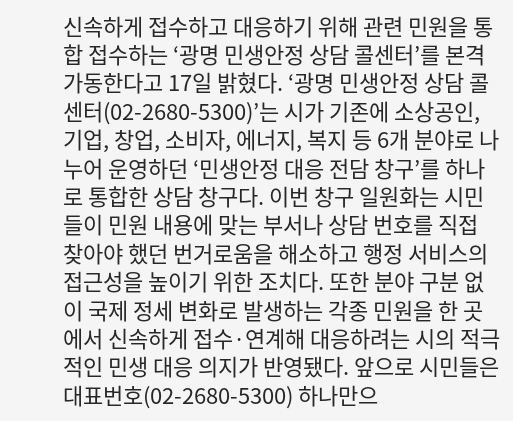신속하게 접수하고 대응하기 위해 관련 민원을 통합 접수하는 ‘광명 민생안정 상담 콜센터’를 본격 가동한다고 17일 밝혔다. ‘광명 민생안정 상담 콜센터(02-2680-5300)’는 시가 기존에 소상공인, 기업, 창업, 소비자, 에너지, 복지 등 6개 분야로 나누어 운영하던 ‘민생안정 대응 전담 창구’를 하나로 통합한 상담 창구다. 이번 창구 일원화는 시민들이 민원 내용에 맞는 부서나 상담 번호를 직접 찾아야 했던 번거로움을 해소하고 행정 서비스의 접근성을 높이기 위한 조치다. 또한 분야 구분 없이 국제 정세 변화로 발생하는 각종 민원을 한 곳에서 신속하게 접수·연계해 대응하려는 시의 적극적인 민생 대응 의지가 반영됐다. 앞으로 시민들은 대표번호(02-2680-5300) 하나만으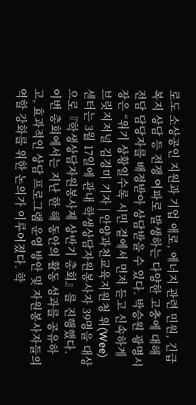로도 소상공인 지원과 기업 애로, 에너지 관련 민원, 긴급복지 상담 등 전쟁 여파로 발생하는 다양한 고충에 대해 전담 담당자를 배정받아 상담받을 수 있다. 박승원 광명시장은 “위기 상황일수록 시민 곁에서 먼저 듣고 신속하게
브릿지저널 김경미 기자 | 안양과천교육지원청 위(Wee) 센터는 3월 17일에 관내 학생상담자원봉사자 39명을 대상으로『학생상담자원봉사제 상반기 총회』를 진행했다. 이번 총회에서는 지난 한 해 동안의 활동 성과를 공유하고, 효과적인 상담 프로그램 운영 방안 및 자원봉사자들의 역할 강화를 위한 논의가 이루어졌다. 학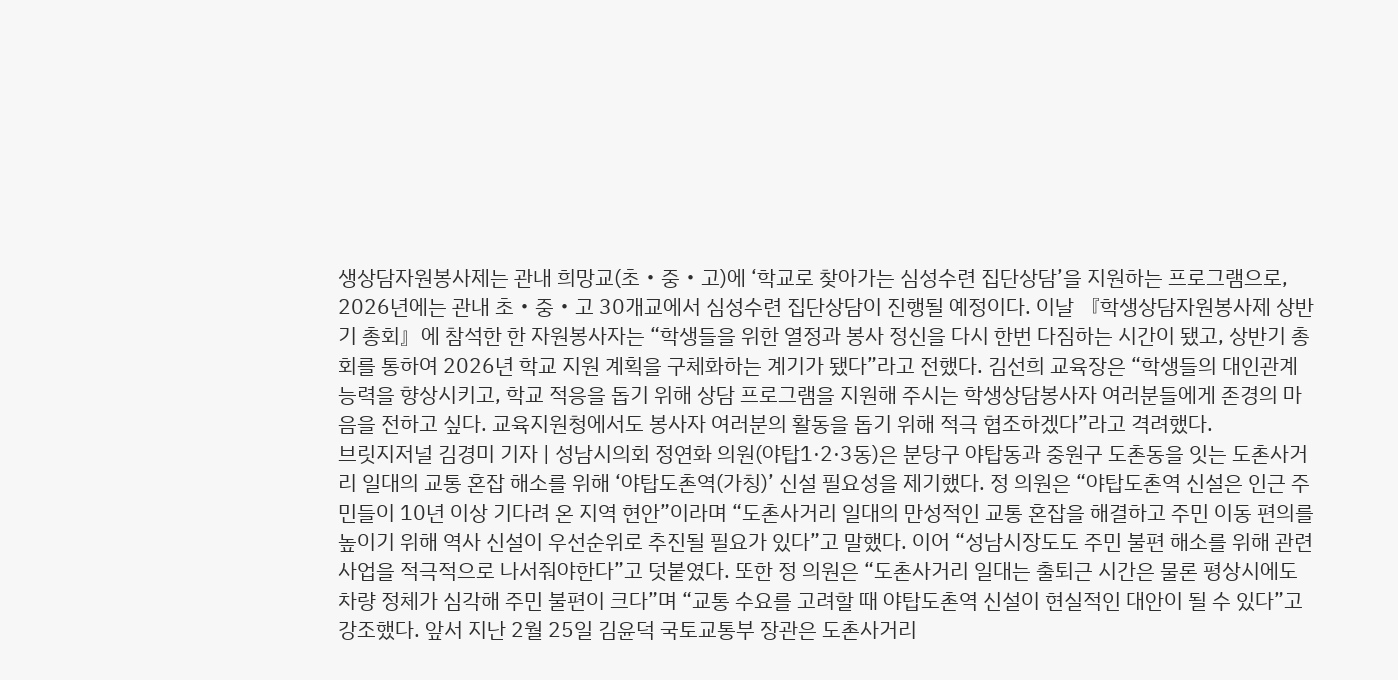생상담자원봉사제는 관내 희망교(초‧중‧고)에 ‘학교로 찾아가는 심성수련 집단상담’을 지원하는 프로그램으로, 2026년에는 관내 초‧중‧고 30개교에서 심성수련 집단상담이 진행될 예정이다. 이날 『학생상담자원봉사제 상반기 총회』에 참석한 한 자원봉사자는 “학생들을 위한 열정과 봉사 정신을 다시 한번 다짐하는 시간이 됐고, 상반기 총회를 통하여 2026년 학교 지원 계획을 구체화하는 계기가 됐다”라고 전했다. 김선희 교육장은 “학생들의 대인관계 능력을 향상시키고, 학교 적응을 돕기 위해 상담 프로그램을 지원해 주시는 학생상담봉사자 여러분들에게 존경의 마음을 전하고 싶다. 교육지원청에서도 봉사자 여러분의 활동을 돕기 위해 적극 협조하겠다”라고 격려했다.
브릿지저널 김경미 기자 | 성남시의회 정연화 의원(야탑1·2·3동)은 분당구 야탑동과 중원구 도촌동을 잇는 도촌사거리 일대의 교통 혼잡 해소를 위해 ‘야탑도촌역(가칭)’ 신설 필요성을 제기했다. 정 의원은 “야탑도촌역 신설은 인근 주민들이 10년 이상 기다려 온 지역 현안”이라며 “도촌사거리 일대의 만성적인 교통 혼잡을 해결하고 주민 이동 편의를 높이기 위해 역사 신설이 우선순위로 추진될 필요가 있다”고 말했다. 이어 “성남시장도도 주민 불편 해소를 위해 관련 사업을 적극적으로 나서줘야한다”고 덧붙였다. 또한 정 의원은 “도촌사거리 일대는 출퇴근 시간은 물론 평상시에도 차량 정체가 심각해 주민 불편이 크다”며 “교통 수요를 고려할 때 야탑도촌역 신설이 현실적인 대안이 될 수 있다”고 강조했다. 앞서 지난 2월 25일 김윤덕 국토교통부 장관은 도촌사거리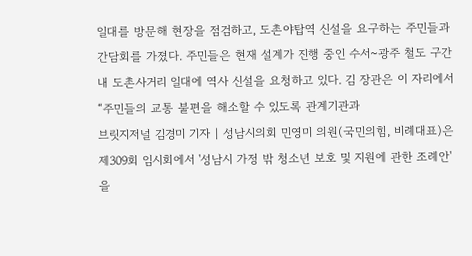일대를 방문해 현장을 점검하고, 도촌야탑역 신설을 요구하는 주민들과 간담회를 가졌다. 주민들은 현재 설계가 진행 중인 수서~광주 철도 구간 내 도촌사거리 일대에 역사 신설을 요청하고 있다. 김 장관은 이 자리에서 “주민들의 교통 불편을 해소할 수 있도록 관계기관과
브릿지저널 김경미 기자 | 성남시의회 민영미 의원(국민의힘, 비례대표)은 제309회 임시회에서 '성남시 가정 밖 청소년 보호 및 지원에 관한 조례안'을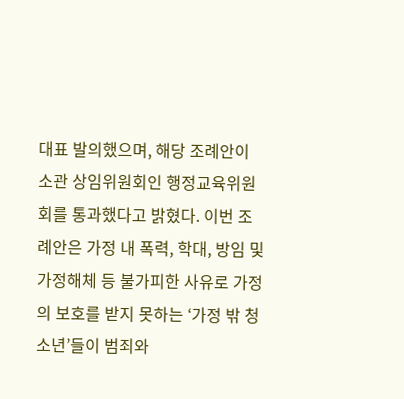대표 발의했으며, 해당 조례안이 소관 상임위원회인 행정교육위원회를 통과했다고 밝혔다. 이번 조례안은 가정 내 폭력, 학대, 방임 및 가정해체 등 불가피한 사유로 가정의 보호를 받지 못하는 ‘가정 밖 청소년’들이 범죄와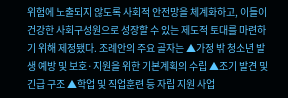위험에 노출되지 않도록 사회적 안전망을 체계화하고, 이들이 건강한 사회구성원으로 성장할 수 있는 제도적 토대를 마련하기 위해 제정됐다. 조례안의 주요 골자는 ▲가정 밖 청소년 발생 예방 및 보호·지원을 위한 기본계획의 수립 ▲조기 발견 및 긴급 구조 ▲학업 및 직업훈련 등 자립 지원 사업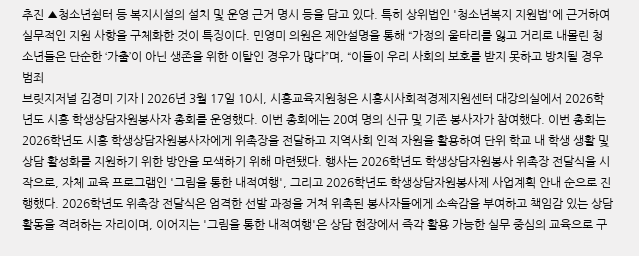추진 ▲청소년쉼터 등 복지시설의 설치 및 운영 근거 명시 등을 담고 있다. 특히 상위법인 '청소년복지 지원법'에 근거하여 실무적인 지원 사항을 구체화한 것이 특징이다. 민영미 의원은 제안설명을 통해 “가정의 울타리를 잃고 거리로 내몰린 청소년들은 단순한 ‘가출’이 아닌 생존을 위한 이탈인 경우가 많다”며, “이들이 우리 사회의 보호를 받지 못하고 방치될 경우 범죄
브릿지저널 김경미 기자 | 2026년 3월 17일 10시, 시흥교육지원청은 시흥시사회적경제지원센터 대강의실에서 2026학년도 시흥 학생상담자원봉사자 총회를 운영했다. 이번 총회에는 20여 명의 신규 및 기존 봉사자가 참여했다. 이번 총회는 2026학년도 시흥 학생상담자원봉사자에게 위촉장을 전달하고 지역사회 인적 자원을 활용하여 단위 학교 내 학생 생활 및 상담 활성화를 지원하기 위한 방안을 모색하기 위해 마련됐다. 행사는 2026학년도 학생상담자원봉사 위촉장 전달식을 시작으로, 자체 교육 프로그램인 '그림을 통한 내적여행', 그리고 2026학년도 학생상담자원봉사제 사업계획 안내 순으로 진행했다. 2026학년도 위촉장 전달식은 엄격한 선발 과정을 거쳐 위촉된 봉사자들에게 소속감을 부여하고 책임감 있는 상담 활동을 격려하는 자리이며, 이어지는 '그림을 통한 내적여행'은 상담 현장에서 즉각 활용 가능한 실무 중심의 교육으로 구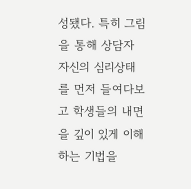성됐다. 특히 그림을 통해 상담자 자신의 심리상태를 먼저 들여다보고 학생들의 내면을 깊이 있게 이해하는 기법을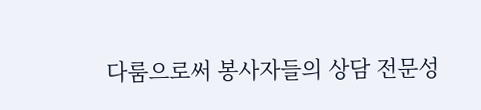다룸으로써 봉사자들의 상담 전문성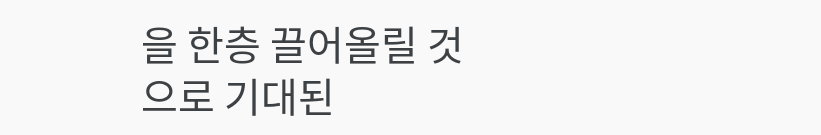을 한층 끌어올릴 것으로 기대된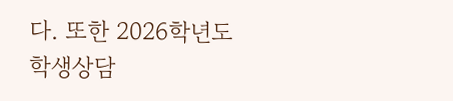다. 또한 2026학년도 학생상담